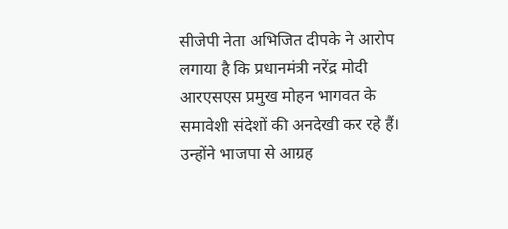सीजेपी नेता अभिजित दीपके ने आरोप लगाया है कि प्रधानमंत्री नरेंद्र मोदी आरएसएस प्रमुख मोहन भागवत के समावेशी संदेशों की अनदेखी कर रहे हैं। उन्होंने भाजपा से आग्रह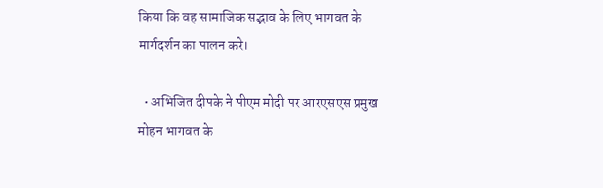किया कि वह सामाजिक सद्भाव के लिए भागवत के मार्गदर्शन का पालन करे।

  • अभिजित दीपके ने पीएम मोदी पर आरएसएस प्रमुख मोहन भागवत के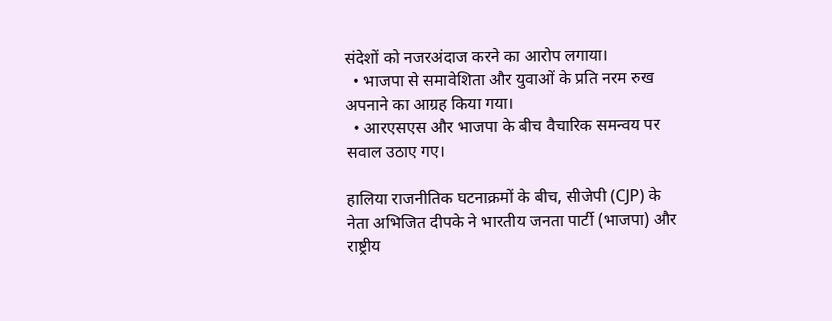संदेशों को नजरअंदाज करने का आरोप लगाया।
  • भाजपा से समावेशिता और युवाओं के प्रति नरम रुख अपनाने का आग्रह किया गया।
  • आरएसएस और भाजपा के बीच वैचारिक समन्वय पर सवाल उठाए गए।

हालिया राजनीतिक घटनाक्रमों के बीच, सीजेपी (CJP) के नेता अभिजित दीपके ने भारतीय जनता पार्टी (भाजपा) और राष्ट्रीय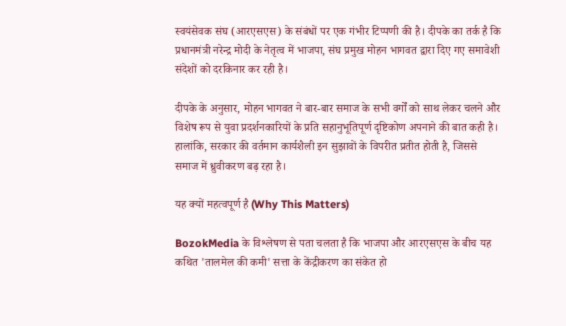स्वयंसेवक संघ (आरएसएस) के संबंधों पर एक गंभीर टिप्पणी की है। दीपके का तर्क है कि प्रधानमंत्री नरेन्द्र मोदी के नेतृत्व में भाजपा, संघ प्रमुख मोहन भागवत द्वारा दिए गए समावेशी संदेशों को दरकिनार कर रही है।

दीपके के अनुसार, मोहन भागवत ने बार-बार समाज के सभी वर्गों को साथ लेकर चलने और विशेष रूप से युवा प्रदर्शनकारियों के प्रति सहानुभूतिपूर्ण दृष्टिकोण अपनाने की बात कही है। हालांकि, सरकार की वर्तमान कार्यशैली इन सुझावों के विपरीत प्रतीत होती है, जिससे समाज में ध्रुवीकरण बढ़ रहा है।

यह क्यों महत्वपूर्ण है (Why This Matters)

BozokMedia के विश्लेषण से पता चलता है कि भाजपा और आरएसएस के बीच यह कथित 'तालमेल की कमी' सत्ता के केंद्रीकरण का संकेत हो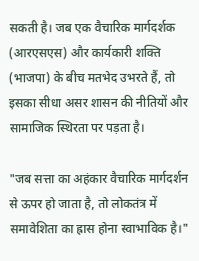सकती है। जब एक वैचारिक मार्गदर्शक (आरएसएस) और कार्यकारी शक्ति (भाजपा) के बीच मतभेद उभरते हैं, तो इसका सीधा असर शासन की नीतियों और सामाजिक स्थिरता पर पड़ता है।

"जब सत्ता का अहंकार वैचारिक मार्गदर्शन से ऊपर हो जाता है, तो लोकतंत्र में समावेशिता का ह्रास होना स्वाभाविक है।"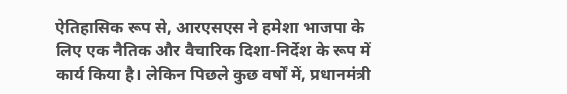ऐतिहासिक रूप से, आरएसएस ने हमेशा भाजपा के लिए एक नैतिक और वैचारिक दिशा-निर्देश के रूप में कार्य किया है। लेकिन पिछले कुछ वर्षों में, प्रधानमंत्री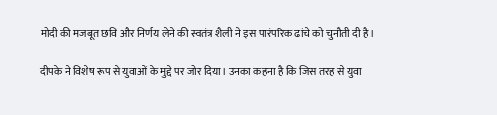मोदी की मजबूत छवि और निर्णय लेने की स्वतंत्र शैली ने इस पारंपरिक ढांचे को चुनौती दी है।

दीपके ने विशेष रूप से युवाओं के मुद्दे पर जोर दिया। उनका कहना है कि जिस तरह से युवा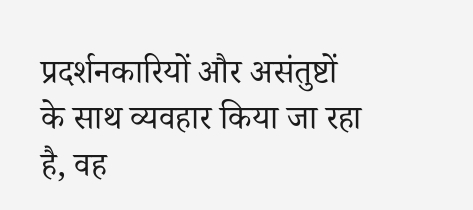प्रदर्शनकारियों और असंतुष्टों के साथ व्यवहार किया जा रहा है, वह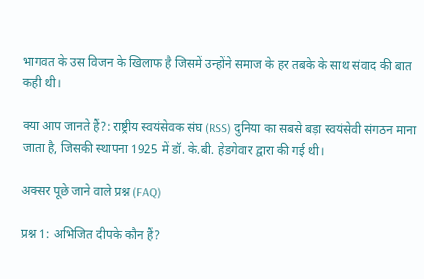भागवत के उस विजन के खिलाफ है जिसमें उन्होंने समाज के हर तबके के साथ संवाद की बात कही थी।

क्या आप जानते हैं?: राष्ट्रीय स्वयंसेवक संघ (RSS) दुनिया का सबसे बड़ा स्वयंसेवी संगठन माना जाता है, जिसकी स्थापना 1925 में डॉ. के.बी. हेडगेवार द्वारा की गई थी।

अक्सर पूछे जाने वाले प्रश्न (FAQ)

प्रश्न 1: अभिजित दीपके कौन हैं?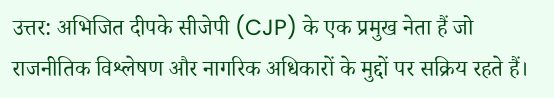उत्तर: अभिजित दीपके सीजेपी (CJP) के एक प्रमुख नेता हैं जो राजनीतिक विश्लेषण और नागरिक अधिकारों के मुद्दों पर सक्रिय रहते हैं।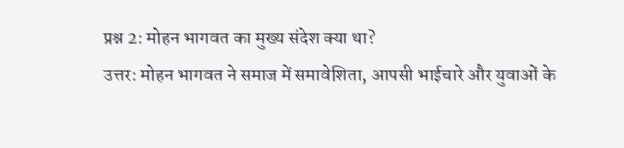प्रश्न 2: मोहन भागवत का मुख्य संदेश क्या था?
उत्तर: मोहन भागवत ने समाज में समावेशिता, आपसी भाईचारे और युवाओं के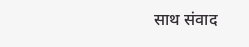साथ संवाद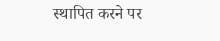स्थापित करने पर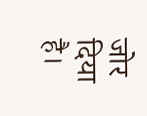जोर दिया है।